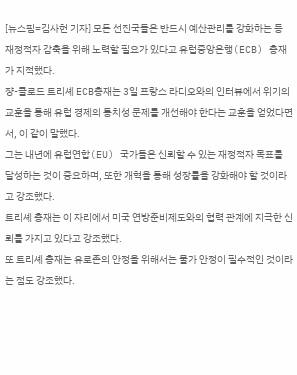[뉴스핌=김사헌 기자] 모든 선진국들은 반드시 예산관리를 강화하는 등 재정적자 감축을 위해 노력할 필요가 있다고 유럽중앙은행(ECB) 총재가 지적했다.
쟝-클로드 트리셰 ECB총재는 3일 프랑스 라디오와의 인터뷰에서 위기의 교훈을 통해 유럽 경제의 통치성 문제를 개선해야 한다는 교훈을 얻었다면서, 이 같이 말했다.
그는 내년에 유럽연합(EU) 국가들은 신뢰할 수 있는 재정적자 목표를 달성하는 것이 중요하며, 또한 개혁을 통해 성장률을 강화해야 할 것이라고 강조했다.
트리셰 총재는 이 자리에서 미국 연방준비제도와의 협력 관계에 지극한 신뢰를 가지고 있다고 강조했다.
또 트리셰 총재는 유로존의 안정을 위해서는 물가 안정이 필수적인 것이라는 점도 강조했다.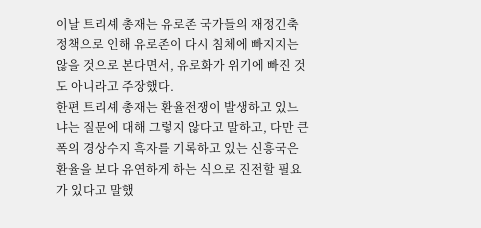이날 트리셰 총재는 유로존 국가들의 재정긴축 정책으로 인해 유로존이 다시 침체에 빠지지는 않을 것으로 본다면서, 유로화가 위기에 빠진 것도 아니라고 주장했다.
한편 트리셰 총재는 환율전쟁이 발생하고 있느냐는 질문에 대해 그렇지 않다고 말하고, 다만 큰 폭의 경상수지 흑자를 기록하고 있는 신흥국은 환율을 보다 유연하게 하는 식으로 진전할 필요가 있다고 말했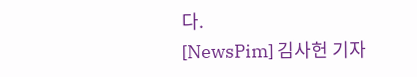다.
[NewsPim] 김사헌 기자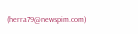(herra79@newspim.com)